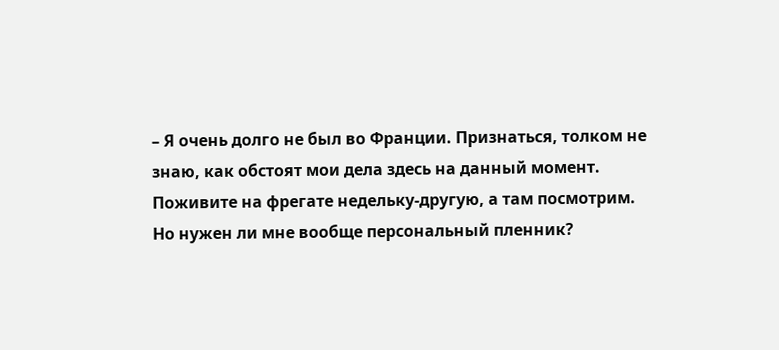– Я очень долго не был во Франции. Признаться, толком не знаю, как обстоят мои дела здесь на данный момент. Поживите на фрегате недельку-другую, а там посмотрим.
Но нужен ли мне вообще персональный пленник?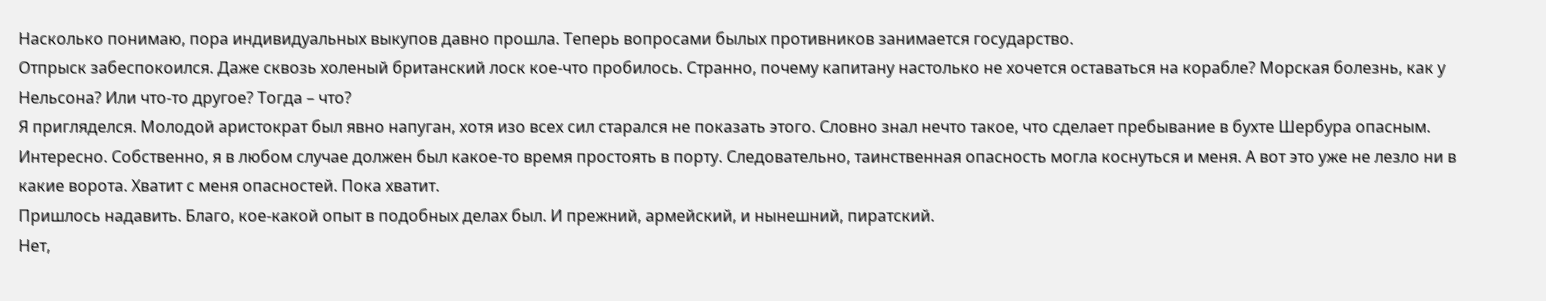Насколько понимаю, пора индивидуальных выкупов давно прошла. Теперь вопросами былых противников занимается государство.
Отпрыск забеспокоился. Даже сквозь холеный британский лоск кое-что пробилось. Странно, почему капитану настолько не хочется оставаться на корабле? Морская болезнь, как у Нельсона? Или что-то другое? Тогда – что?
Я пригляделся. Молодой аристократ был явно напуган, хотя изо всех сил старался не показать этого. Словно знал нечто такое, что сделает пребывание в бухте Шербура опасным.
Интересно. Собственно, я в любом случае должен был какое-то время простоять в порту. Следовательно, таинственная опасность могла коснуться и меня. А вот это уже не лезло ни в какие ворота. Хватит с меня опасностей. Пока хватит.
Пришлось надавить. Благо, кое-какой опыт в подобных делах был. И прежний, армейский, и нынешний, пиратский.
Нет,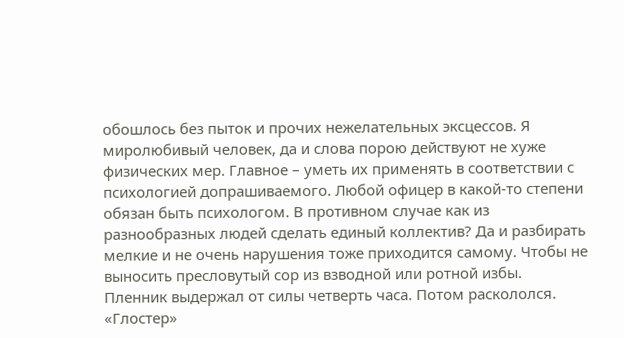обошлось без пыток и прочих нежелательных эксцессов. Я миролюбивый человек, да и слова порою действуют не хуже физических мер. Главное – уметь их применять в соответствии с психологией допрашиваемого. Любой офицер в какой-то степени обязан быть психологом. В противном случае как из разнообразных людей сделать единый коллектив? Да и разбирать мелкие и не очень нарушения тоже приходится самому. Чтобы не выносить пресловутый сор из взводной или ротной избы.
Пленник выдержал от силы четверть часа. Потом раскололся.
«Глостер»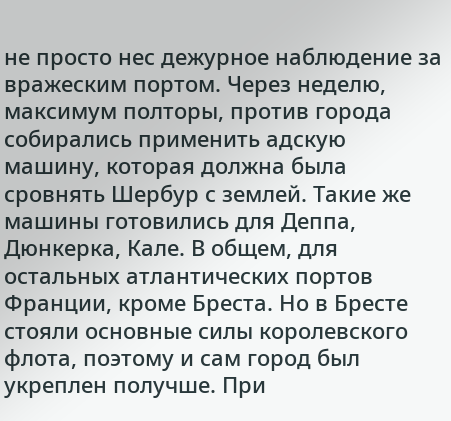не просто нес дежурное наблюдение за вражеским портом. Через неделю, максимум полторы, против города собирались применить адскую машину, которая должна была сровнять Шербур с землей. Такие же машины готовились для Деппа, Дюнкерка, Кале. В общем, для остальных атлантических портов Франции, кроме Бреста. Но в Бресте стояли основные силы королевского флота, поэтому и сам город был укреплен получше. При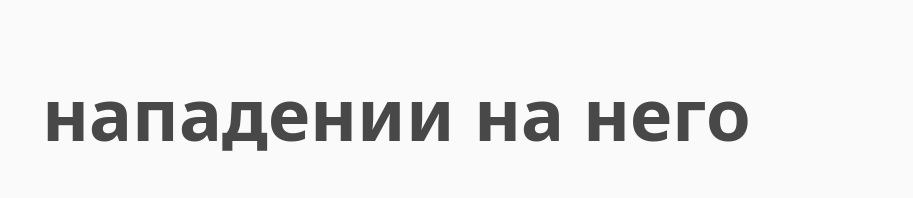нападении на него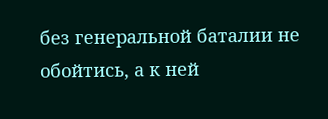без генеральной баталии не обойтись, а к ней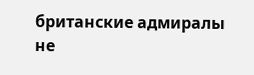британские адмиралы не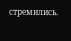стремились.